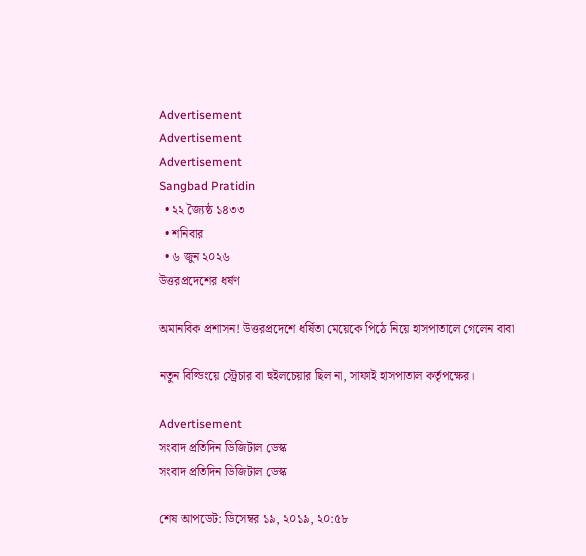Advertisement
Advertisement
Advertisement
Sangbad Pratidin
  • ২২ জ্যৈষ্ঠ ১৪৩৩
  • শনিবার
  • ৬ জুন ২০২৬
উত্তরপ্রদেশের ধর্ষণ

অমানবিক প্রশাসন! উত্তরপ্রদেশে ধর্ষিতা মেয়েকে পিঠে নিয়ে হাসপাতালে গেলেন বাবা

নতুন বিল্ডিংয়ে স্ট্রেচার বা হুইলচেয়ার ছিল না, সাফাই হাসপাতাল কর্তৃপক্ষের।

Advertisement
সংবাদ প্রতিদিন ডিজিটাল ডেস্ক
সংবাদ প্রতিদিন ডিজিটাল ডেস্ক

শেষ আপডেট: ডিসেম্বর ১৯, ২০১৯, ২০:৫৮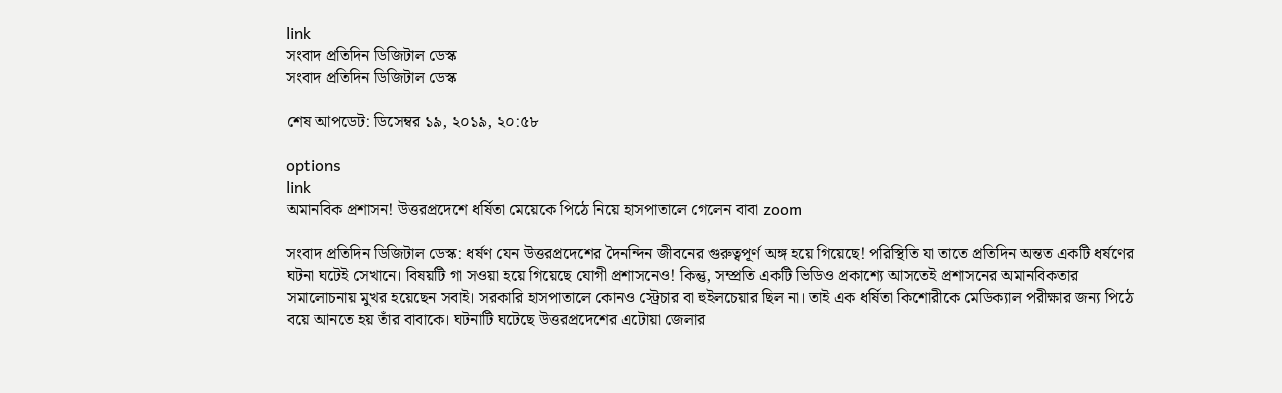link
সংবাদ প্রতিদিন ডিজিটাল ডেস্ক
সংবাদ প্রতিদিন ডিজিটাল ডেস্ক

শেষ আপডেট: ডিসেম্বর ১৯, ২০১৯, ২০:৫৮

options
link
অমানবিক প্রশাসন! উত্তরপ্রদেশে ধর্ষিতা মেয়েকে পিঠে নিয়ে হাসপাতালে গেলেন বাবা zoom

সংবাদ প্রতিদিন ডিজিটাল ডেস্ক: ধর্ষণ যেন উত্তরপ্রদেশের দৈনন্দিন জীবনের গুরুত্বপূর্ণ অঙ্গ হয়ে গিয়েছে! পরিস্থিতি যা তাতে প্রতিদিন অন্তত একটি ধর্ষণের ঘটনা ঘটেই সেখানে। বিষয়টি গা সওয়া হয়ে গিয়েছে যোগী প্রশাসনেও! কিন্তু, সম্প্রতি একটি ভিডিও প্রকাশ্যে আসতেই প্রশাসনের অমানবিকতার সমালোচনায় মুখর হয়েছেন সবাই। সরকারি হাসপাতালে কোনও স্ট্রেচার বা হুইলচেয়ার ছিল না। তাই এক ধর্ষিতা কিশোরীকে মেডিক্যাল পরীক্ষার জন্য পিঠে বয়ে আনতে হয় তাঁর বাবাকে। ঘটনাটি ঘটেছে উত্তরপ্রদেশের এটোয়া জেলার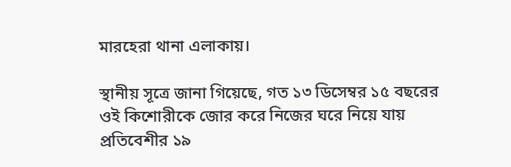মারহেরা থানা এলাকায়।

স্থানীয় সূত্রে জানা গিয়েছে, গত ১৩ ডিসেম্বর ১৫ বছরের ওই কিশোরীকে জোর করে নিজের ঘরে নিয়ে যায় প্রতিবেশীর ১৯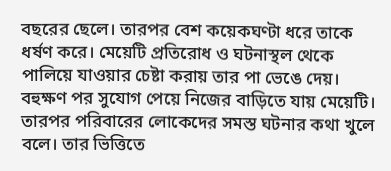বছরের ছেলে। তারপর বেশ কয়েকঘণ্টা ধরে তাকে ধর্ষণ করে। মেয়েটি প্রতিরোধ ও ঘটনাস্থল থেকে পালিয়ে যাওয়ার চেষ্টা করায় তার পা ভেঙে দেয়। বহুক্ষণ পর সুযোগ পেয়ে নিজের বাড়িতে যায় মেয়েটি। তারপর পরিবারের লোকেদের সমস্ত ঘটনার কথা খুলে বলে। তার ভিত্তিতে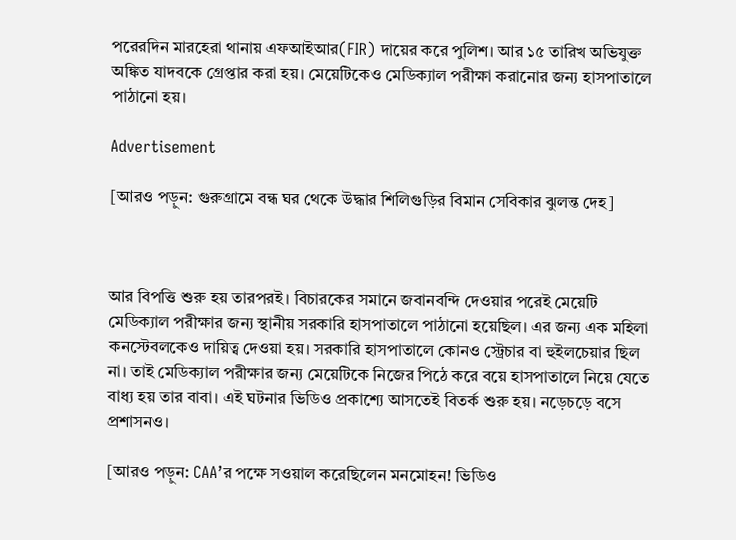পরেরদিন মারহেরা থানায় এফআইআর(FIR) দায়ের করে পুলিশ। আর ১৫ তারিখ অভিযুক্ত অঙ্কিত যাদবকে গ্রেপ্তার করা হয়। মেয়েটিকেও মেডিক্যাল পরীক্ষা করানোর জন্য হাসপাতালে পাঠানো হয়।

Advertisement

[আরও পড়ুন: গুরুগ্রামে বন্ধ ঘর থেকে উদ্ধার শিলিগুড়ির বিমান সেবিকার ঝুলন্ত দেহ]



আর বিপত্তি শুরু হয় তারপরই। বিচারকের সমানে জবানবন্দি দেওয়ার পরেই মেয়েটি মেডিক্যাল পরীক্ষার জন্য স্থানীয় সরকারি হাসপাতালে পাঠানো হয়েছিল। এর জন্য এক মহিলা কনস্টেবলকেও দায়িত্ব দেওয়া হয়। সরকারি হাসপাতালে কোনও স্ট্রেচার বা হুইলচেয়ার ছিল না। তাই মেডিক্যাল পরীক্ষার জন্য মেয়েটিকে নিজের পিঠে করে বয়ে হাসপাতালে নিয়ে যেতে বাধ্য হয় তার বাবা। এই ঘটনার ভিডিও প্রকাশ্যে আসতেই বিতর্ক শুরু হয়। নড়েচড়ে বসে প্রশাসনও।

[আরও পড়ুন: CAA’র পক্ষে সওয়াল করেছিলেন মনমোহন! ভিডিও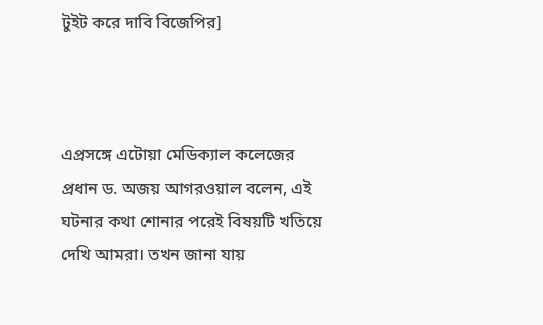টুইট করে দাবি বিজেপির]



এপ্রসঙ্গে এটোয়া মেডিক্যাল কলেজের প্রধান ড. অজয় আগরওয়াল বলেন, এই ঘটনার কথা শোনার পরেই বিষয়টি খতিয়ে দেখি আমরা। তখন জানা যায়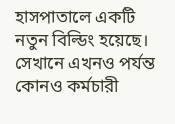হাসপাতালে একটি নতুন বিল্ডিং হয়েছে। সেখানে এখনও পর্যন্ত কোনও কর্মচারী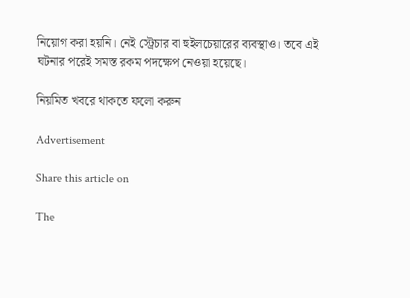নিয়োগ করা হয়নি। নেই স্ট্রেচার বা হুইলচেয়ারের ব্যবস্থাও। তবে এই ঘটনার পরেই সমস্ত রকম পদক্ষেপ নেওয়া হয়েছে।

নিয়মিত খবরে থাকতে ফলো করুন

Advertisement

Share this article on

The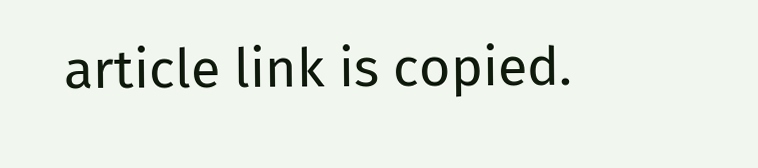article link is copied.